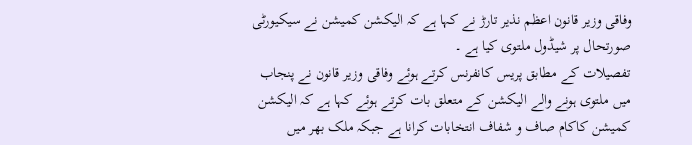وفاقی وزیر قانون اعظم نذیر تارڑ نے کہا ہے کہ الیکشن کمیشن نے سیکیورٹی صورتحال پر شیڈول ملتوی کیا ہے ۔
تفصیلات کے مطابق پریس کانفرنس کرتے ہوئے وفاقی وزیر قانون نے پنجاب میں ملتوی ہونے والے الیکشن کے متعلق بات کرتے ہوئے کہا ہے کہ الیکشن کمیشن کاکام صاف و شفاف انتخابات کرانا ہے جبکہ ملک بھر میں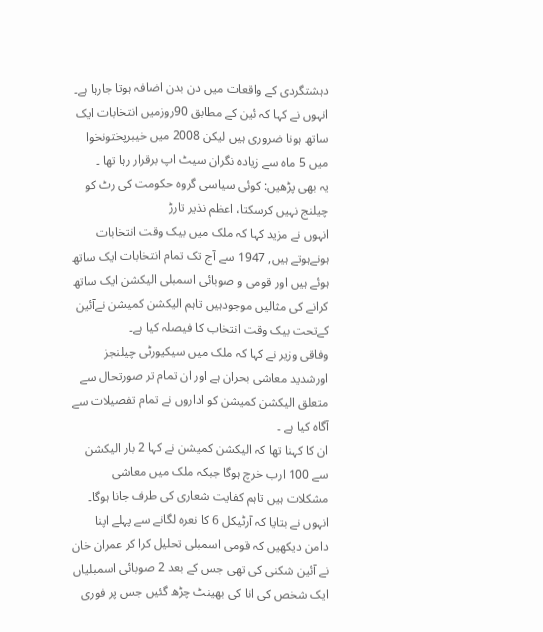دہشتگردی کے واقعات میں دن بدن اضافہ ہوتا جارہا ہے۔
انہوں نے کہا کہ ئین کے مطابق 90روزمیں انتخابات ایک ساتھ ہونا ضروری ہیں لیکن 2008 میں خیبرپختونخوا میں 5 ماہ سے زیادہ نگران سیٹ اپ برقرار رہا تھا ۔
یہ بھی پڑھیں: کوئی سیاسی گروہ حکومت کی رٹ کو چیلنج نہیں کرسکتا، اعظم نذیر تارڑ
انہوں نے مزید کہا کہ ملک میں بیک وقت انتخابات ہونےہوتے ہیں, 1947 سے آج تک تمام انتخابات ایک ساتھ ہوئے ہیں اور قومی و صوبائی اسمبلی الیکشن ایک ساتھ کرانے کی مثالیں موجودہیں تاہم الیکشن کمیشن نےآئین کےتحت بیک وقت انتخاب کا فیصلہ کیا ہے۔
وفاقی وزیر نے کہا کہ ملک میں سیکیورٹی چیلنجز اورشدید معاشی بحران ہے اور ان تمام تر صورتحال سے متعلق الیکشن کمیشن کو اداروں نے تمام تفصیلات سے آگاہ کیا ہے ۔
ان کا کہنا تھا کہ الیکشن کمیشن نے کہا 2 بار الیکشن سے 100 ارب خرچ ہوگا جبکہ ملک میں معاشی مشکلات ہیں تاہم کفایت شعاری کی طرف جانا ہوگا۔
انہوں نے بتایا کہ آرٹیکل 6 کا نعرہ لگانے سے پہلے اپنا دامن دیکھیں کہ قومی اسمبلی تحلیل کرا کر عمران خان نے آئین شکنی کی تھی جس کے بعد 2 صوبائی اسمبلیاں ایک شخص کی انا کی بھینٹ چڑھ گئیں جس پر فوری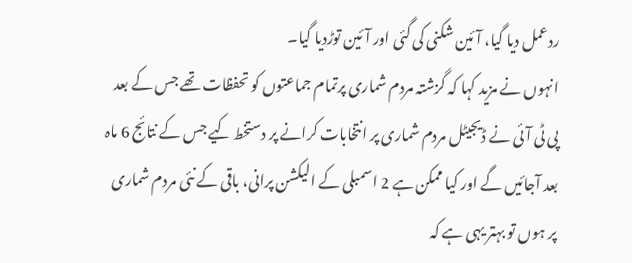ردعمل دیا گیا، آئین شکنی کی گئی اور آئین توڑدیا گیا۔
انہوں نے مزید کہا کہ گزشتہ مردم شماری پرتمام جماعتوں کو تحفظات تھے جس کے بعد پی ٹی آئی نے ڈیجیٹل مردم شماری پر انتخابات کرانے پر دستخط کیے جس کے نتائج 6 ماہ بعد آجائیں گے اور کیا ممکن ہے 2 اسمبلی کے الیکشن پرانی، باقی کے نئی مردم شماری پر ہوں تو بہتر یہی ہے کہ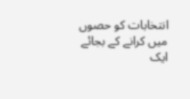انتخابات کو حصوں میں کرانے کے بجائے ایک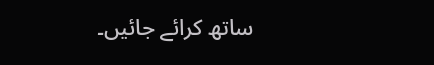ساتھ کرائے جائیں۔